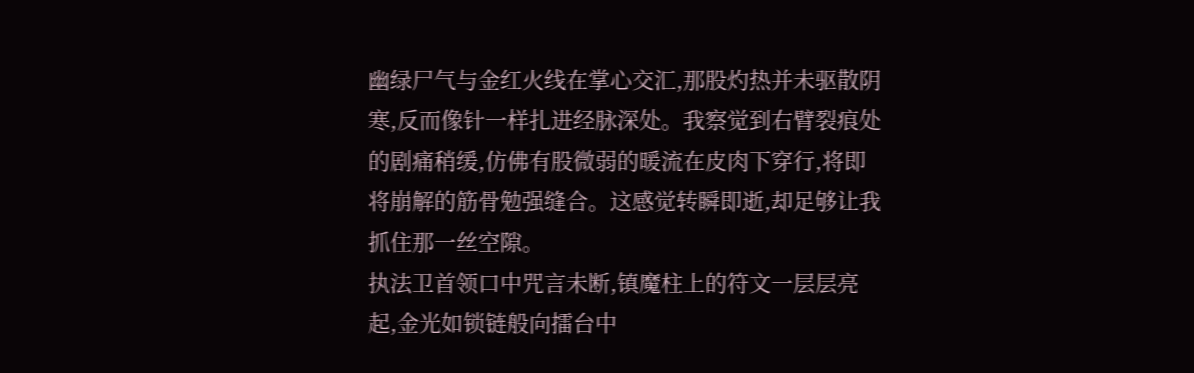幽绿尸气与金红火线在掌心交汇,那股灼热并未驱散阴寒,反而像针一样扎进经脉深处。我察觉到右臂裂痕处的剧痛稍缓,仿佛有股微弱的暖流在皮肉下穿行,将即将崩解的筋骨勉强缝合。这感觉转瞬即逝,却足够让我抓住那一丝空隙。
执法卫首领口中咒言未断,镇魔柱上的符文一层层亮起,金光如锁链般向擂台中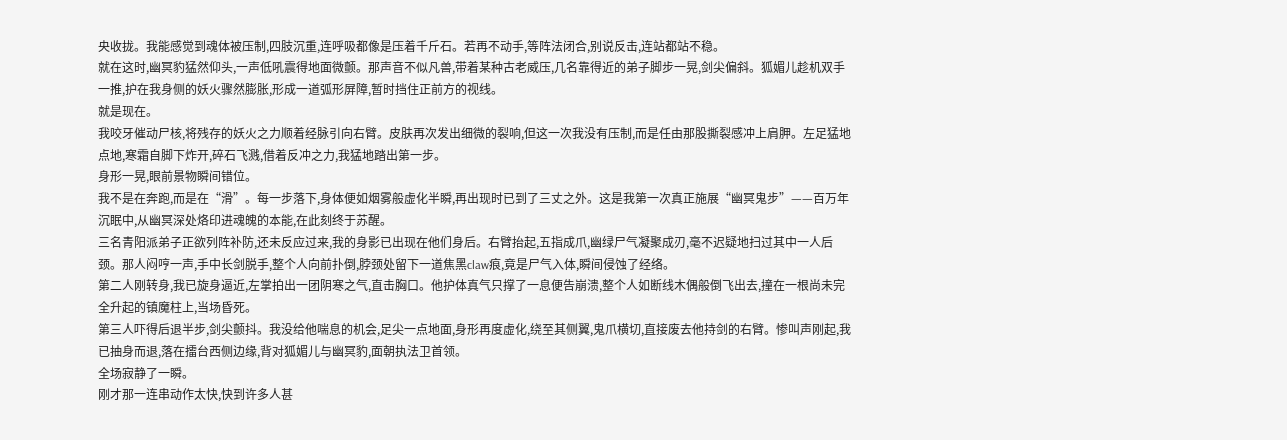央收拢。我能感觉到魂体被压制,四肢沉重,连呼吸都像是压着千斤石。若再不动手,等阵法闭合,别说反击,连站都站不稳。
就在这时,幽冥豹猛然仰头,一声低吼震得地面微颤。那声音不似凡兽,带着某种古老威压,几名靠得近的弟子脚步一晃,剑尖偏斜。狐媚儿趁机双手一推,护在我身侧的妖火骤然膨胀,形成一道弧形屏障,暂时挡住正前方的视线。
就是现在。
我咬牙催动尸核,将残存的妖火之力顺着经脉引向右臂。皮肤再次发出细微的裂响,但这一次我没有压制,而是任由那股撕裂感冲上肩胛。左足猛地点地,寒霜自脚下炸开,碎石飞溅,借着反冲之力,我猛地踏出第一步。
身形一晃,眼前景物瞬间错位。
我不是在奔跑,而是在“滑”。每一步落下,身体便如烟雾般虚化半瞬,再出现时已到了三丈之外。这是我第一次真正施展“幽冥鬼步”——百万年沉眠中,从幽冥深处烙印进魂魄的本能,在此刻终于苏醒。
三名青阳派弟子正欲列阵补防,还未反应过来,我的身影已出现在他们身后。右臂抬起,五指成爪,幽绿尸气凝聚成刃,毫不迟疑地扫过其中一人后颈。那人闷哼一声,手中长剑脱手,整个人向前扑倒,脖颈处留下一道焦黑claw痕,竟是尸气入体,瞬间侵蚀了经络。
第二人刚转身,我已旋身逼近,左掌拍出一团阴寒之气,直击胸口。他护体真气只撑了一息便告崩溃,整个人如断线木偶般倒飞出去,撞在一根尚未完全升起的镇魔柱上,当场昏死。
第三人吓得后退半步,剑尖颤抖。我没给他喘息的机会,足尖一点地面,身形再度虚化,绕至其侧翼,鬼爪横切,直接废去他持剑的右臂。惨叫声刚起,我已抽身而退,落在擂台西侧边缘,背对狐媚儿与幽冥豹,面朝执法卫首领。
全场寂静了一瞬。
刚才那一连串动作太快,快到许多人甚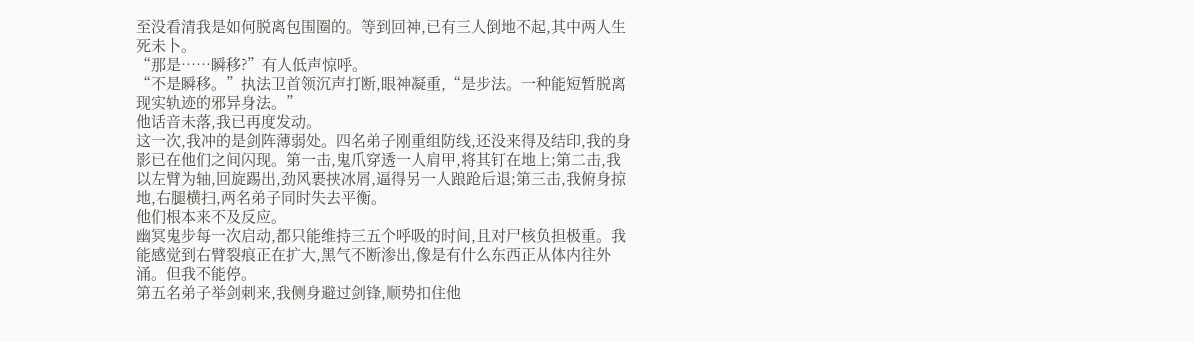至没看清我是如何脱离包围圈的。等到回神,已有三人倒地不起,其中两人生死未卜。
“那是……瞬移?”有人低声惊呼。
“不是瞬移。”执法卫首领沉声打断,眼神凝重,“是步法。一种能短暂脱离现实轨迹的邪异身法。”
他话音未落,我已再度发动。
这一次,我冲的是剑阵薄弱处。四名弟子刚重组防线,还没来得及结印,我的身影已在他们之间闪现。第一击,鬼爪穿透一人肩甲,将其钉在地上;第二击,我以左臂为轴,回旋踢出,劲风裹挟冰屑,逼得另一人踉跄后退;第三击,我俯身掠地,右腿横扫,两名弟子同时失去平衡。
他们根本来不及反应。
幽冥鬼步每一次启动,都只能维持三五个呼吸的时间,且对尸核负担极重。我能感觉到右臂裂痕正在扩大,黑气不断渗出,像是有什么东西正从体内往外涌。但我不能停。
第五名弟子举剑刺来,我侧身避过剑锋,顺势扣住他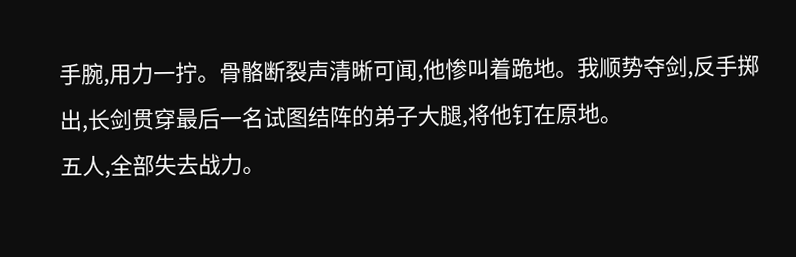手腕,用力一拧。骨骼断裂声清晰可闻,他惨叫着跪地。我顺势夺剑,反手掷出,长剑贯穿最后一名试图结阵的弟子大腿,将他钉在原地。
五人,全部失去战力。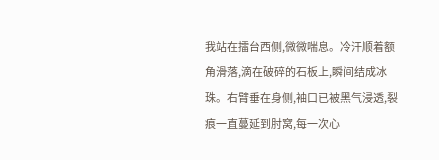我站在擂台西侧,微微喘息。冷汗顺着额角滑落,滴在破碎的石板上,瞬间结成冰珠。右臂垂在身侧,袖口已被黑气浸透,裂痕一直蔓延到肘窝,每一次心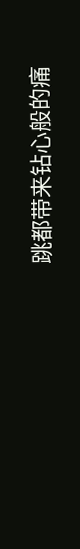跳都带来钻心般的痛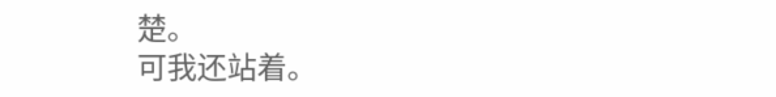楚。
可我还站着。